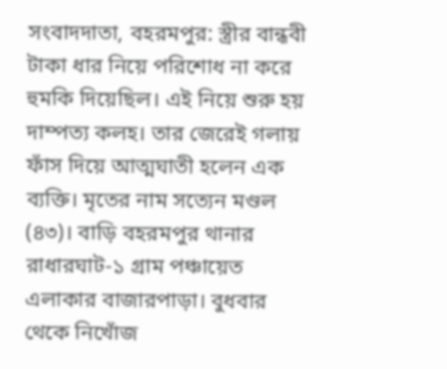সংবাদদাতা, বহরমপুর: স্ত্রীর বান্ধবী টাকা ধার নিয়ে পরিশোধ না করে হুমকি দিয়েছিল। এই নিয়ে শুরু হয় দাম্পত্য কলহ। তার জেরেই গলায় ফাঁস দিয়ে আত্মঘাতী হলেন এক ব্যক্তি। মৃতের নাম সত্যেন মণ্ডল (৪৩)। বাড়ি বহরমপুর থানার রাধারঘাট-১ গ্রাম পঞ্চায়েত এলাকার বাজারপাড়া। বুধবার থেকে নিখোঁজ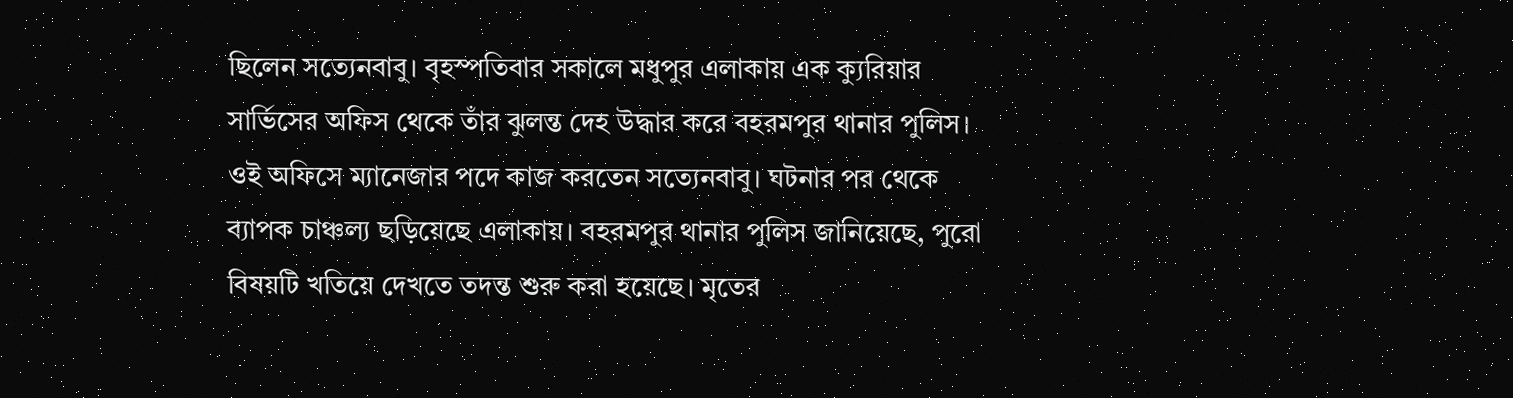ছিলেন সত্যেনবাবু। বৃহস্পতিবার সকালে মধুপুর এলাকায় এক ক্যুরিয়ার সার্ভিসের অফিস থেকে তাঁর ঝুলন্ত দেহ উদ্ধার করে বহরমপুর থানার পুলিস। ওই অফিসে ম্যানেজার পদে কাজ করতেন সত্যেনবাবু। ঘটনার পর থেকে ব্যাপক চাঞ্চল্য ছড়িয়েছে এলাকায়। বহরমপুর থানার পুলিস জানিয়েছে, পুরো বিষয়টি খতিয়ে দেখতে তদন্ত শুরু করা হয়েছে। মৃতের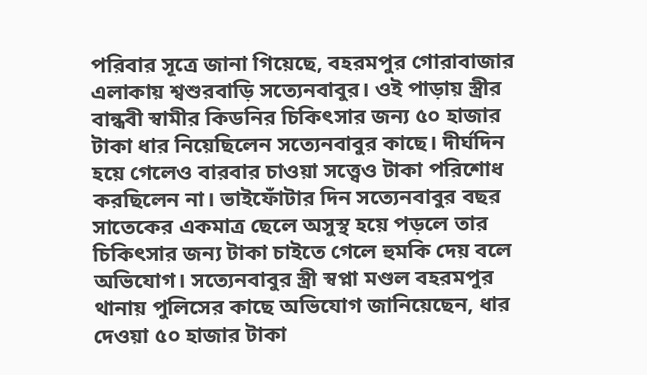পরিবার সূত্রে জানা গিয়েছে, বহরমপুর গোরাবাজার এলাকায় শ্বশুরবাড়ি সত্যেনবাবুর। ওই পাড়ায় স্ত্রীর বান্ধবী স্বামীর কিডনির চিকিৎসার জন্য ৫০ হাজার টাকা ধার নিয়েছিলেন সত্যেনবাবুর কাছে। দীর্ঘদিন হয়ে গেলেও বারবার চাওয়া সত্ত্বেও টাকা পরিশোধ করছিলেন না। ভাইফোঁটার দিন সত্যেনবাবুর বছর সাতেকের একমাত্র ছেলে অসুস্থ হয়ে পড়লে তার চিকিৎসার জন্য টাকা চাইতে গেলে হুমকি দেয় বলে অভিযোগ। সত্যেনবাবুর স্ত্রী স্বপ্না মণ্ডল বহরমপুর থানায় পুলিসের কাছে অভিযোগ জানিয়েছেন, ধার দেওয়া ৫০ হাজার টাকা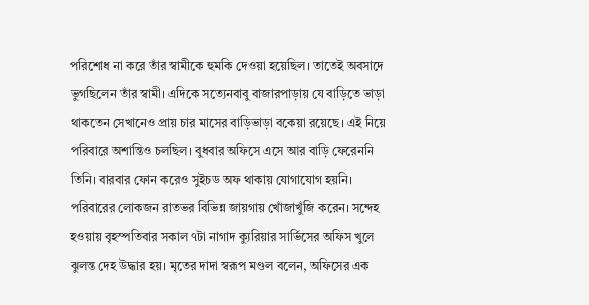পরিশোধ না করে তাঁর স্বামীকে হুমকি দেওয়া হয়েছিল। তাতেই অবসাদে ভুগছিলেন তাঁর স্বামী। এদিকে সত্যেনবাবু বাজারপাড়ায় যে বাড়িতে ভাড়া থাকতেন সেখানেও প্রায় চার মাসের বাড়িভাড়া বকেয়া রয়েছে। এই নিয়ে পরিবারে অশান্তিও চলছিল। বুধবার অফিসে এসে আর বাড়ি ফেরেননি তিনি। বারবার ফোন করেও সুইচড অফ থাকায় যোগাযোগ হয়নি। পরিবারের লোকজন রাতভর বিভিন্ন জায়গায় খোঁজাখুঁজি করেন। সন্দেহ হওয়ায় বৃহস্পতিবার সকাল ৭টা নাগাদ ক্যুরিয়ার সার্ভিসের অফিস খুলে ঝুলন্ত দেহ উদ্ধার হয়। মৃতের দাদা স্বরূপ মণ্ডল বলেন, অফিসের এক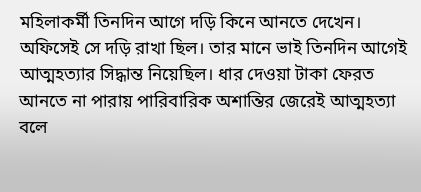মহিলাকর্মী তিনদিন আগে দড়ি কিনে আনতে দেখেন। অফিসেই সে দড়ি রাখা ছিল। তার মানে ভাই তিনদিন আগেই আত্মহত্যার সিদ্ধান্ত নিয়েছিল। ধার দেওয়া টাকা ফেরত আনতে না পারায় পারিবারিক অশান্তির জেরেই আত্মহত্যা বলে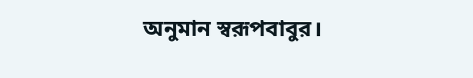অনুমান স্বরূপবাবুর।